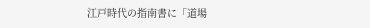江戸時代の指南書に「道場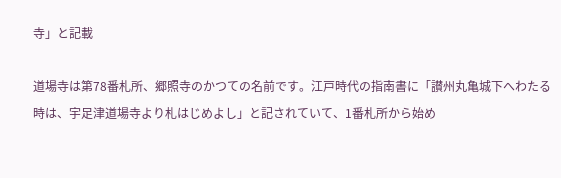寺」と記載

道場寺は第78番札所、郷照寺のかつての名前です。江戸時代の指南書に「讃州丸亀城下へわたる時は、宇足津道場寺より札はじめよし」と記されていて、1番札所から始め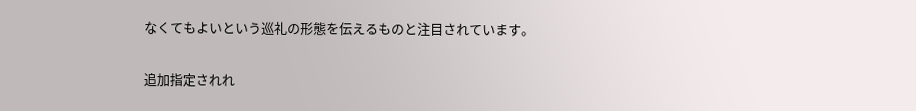なくてもよいという巡礼の形態を伝えるものと注目されています。

追加指定されれ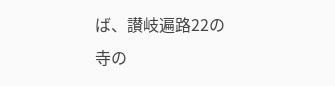ば、讃岐遍路22の寺の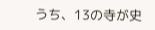うち、13の寺が史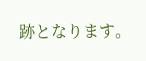跡となります。